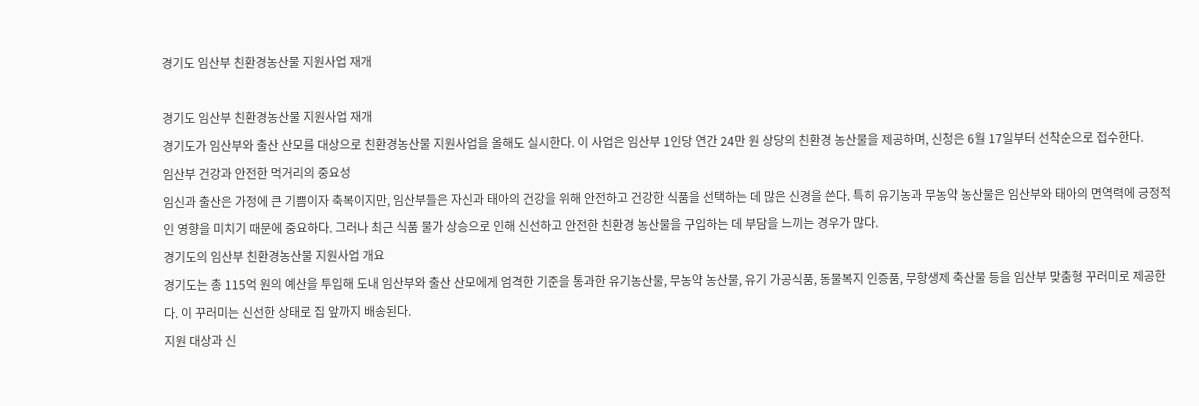경기도 임산부 친환경농산물 지원사업 재개

경기도 임산부 친환경농산물 지원사업 재개
경기도가 임산부와 출산 산모를 대상으로 친환경농산물 지원사업을 올해도 실시한다. 이 사업은 임산부 1인당 연간 24만 원 상당의 친환경 농산물을 제공하며, 신청은 6월 17일부터 선착순으로 접수한다.
임산부 건강과 안전한 먹거리의 중요성
임신과 출산은 가정에 큰 기쁨이자 축복이지만, 임산부들은 자신과 태아의 건강을 위해 안전하고 건강한 식품을 선택하는 데 많은 신경을 쓴다. 특히 유기농과 무농약 농산물은 임산부와 태아의 면역력에 긍정적인 영향을 미치기 때문에 중요하다. 그러나 최근 식품 물가 상승으로 인해 신선하고 안전한 친환경 농산물을 구입하는 데 부담을 느끼는 경우가 많다.
경기도의 임산부 친환경농산물 지원사업 개요
경기도는 총 115억 원의 예산을 투입해 도내 임산부와 출산 산모에게 엄격한 기준을 통과한 유기농산물, 무농약 농산물, 유기 가공식품, 동물복지 인증품, 무항생제 축산물 등을 임산부 맞춤형 꾸러미로 제공한다. 이 꾸러미는 신선한 상태로 집 앞까지 배송된다.
지원 대상과 신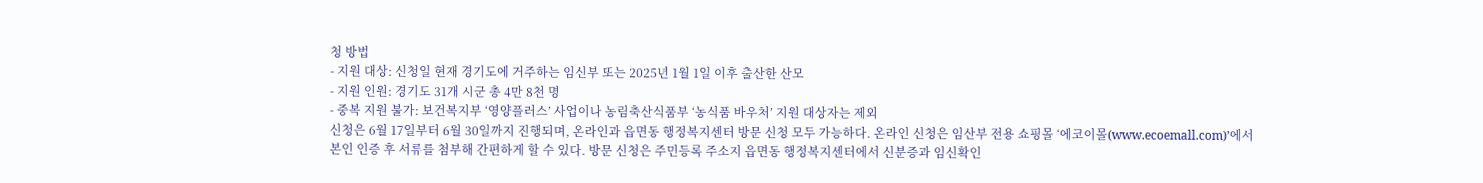청 방법
- 지원 대상: 신청일 현재 경기도에 거주하는 임신부 또는 2025년 1월 1일 이후 출산한 산모
- 지원 인원: 경기도 31개 시군 총 4만 8천 명
- 중복 지원 불가: 보건복지부 ‘영양플러스’ 사업이나 농림축산식품부 ‘농식품 바우처’ 지원 대상자는 제외
신청은 6월 17일부터 6월 30일까지 진행되며, 온라인과 읍면동 행정복지센터 방문 신청 모두 가능하다. 온라인 신청은 임산부 전용 쇼핑몰 ‘에코이몰(www.ecoemall.com)’에서 본인 인증 후 서류를 첨부해 간편하게 할 수 있다. 방문 신청은 주민등록 주소지 읍면동 행정복지센터에서 신분증과 임신확인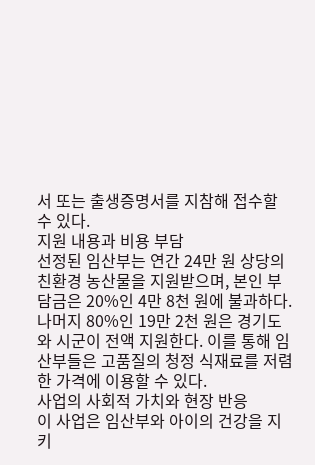서 또는 출생증명서를 지참해 접수할 수 있다.
지원 내용과 비용 부담
선정된 임산부는 연간 24만 원 상당의 친환경 농산물을 지원받으며, 본인 부담금은 20%인 4만 8천 원에 불과하다. 나머지 80%인 19만 2천 원은 경기도와 시군이 전액 지원한다. 이를 통해 임산부들은 고품질의 청정 식재료를 저렴한 가격에 이용할 수 있다.
사업의 사회적 가치와 현장 반응
이 사업은 임산부와 아이의 건강을 지키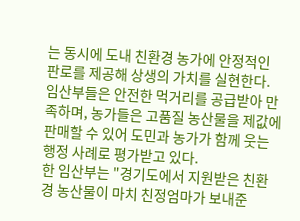는 동시에 도내 친환경 농가에 안정적인 판로를 제공해 상생의 가치를 실현한다. 임산부들은 안전한 먹거리를 공급받아 만족하며, 농가들은 고품질 농산물을 제값에 판매할 수 있어 도민과 농가가 함께 웃는 행정 사례로 평가받고 있다.
한 임산부는 "경기도에서 지원받은 친환경 농산물이 마치 친정엄마가 보내준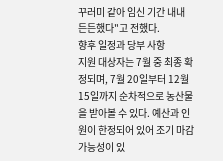꾸러미 같아 임신 기간 내내 든든했다"고 전했다.
향후 일정과 당부 사항
지원 대상자는 7월 중 최종 확정되며, 7월 20일부터 12월 15일까지 순차적으로 농산물을 받아볼 수 있다. 예산과 인원이 한정되어 있어 조기 마감 가능성이 있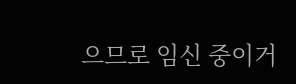으므로 임신 중이거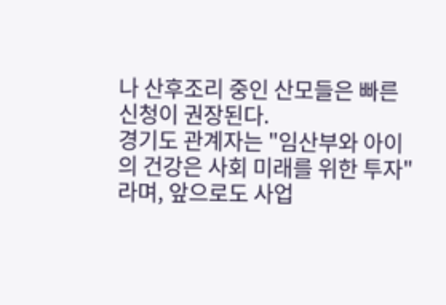나 산후조리 중인 산모들은 빠른 신청이 권장된다.
경기도 관계자는 "임산부와 아이의 건강은 사회 미래를 위한 투자"라며, 앞으로도 사업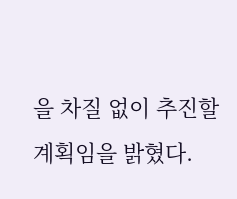을 차질 없이 추진할 계획임을 밝혔다.